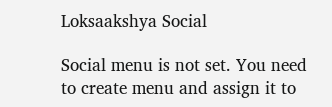Loksaakshya Social

Social menu is not set. You need to create menu and assign it to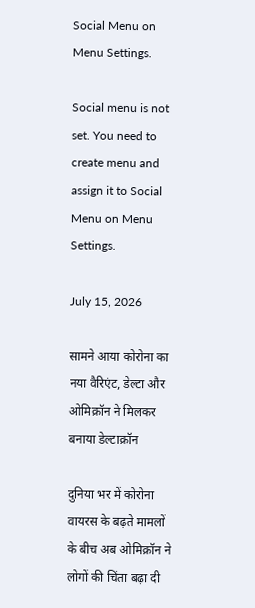Social Menu on Menu Settings.

Social menu is not set. You need to create menu and assign it to Social Menu on Menu Settings.

July 15, 2026

सामने आया कोरोना का नया वैरिएंट, डेल्टा और ओमिक्रॉन ने मिलकर बनाया डेल्टाक्रॉन

दुनिया भर में कोरोना वायरस के बढ़ते मामलों के बीच अब ओमिक्रॉन ने लोगों की चिंता बढ़ा दी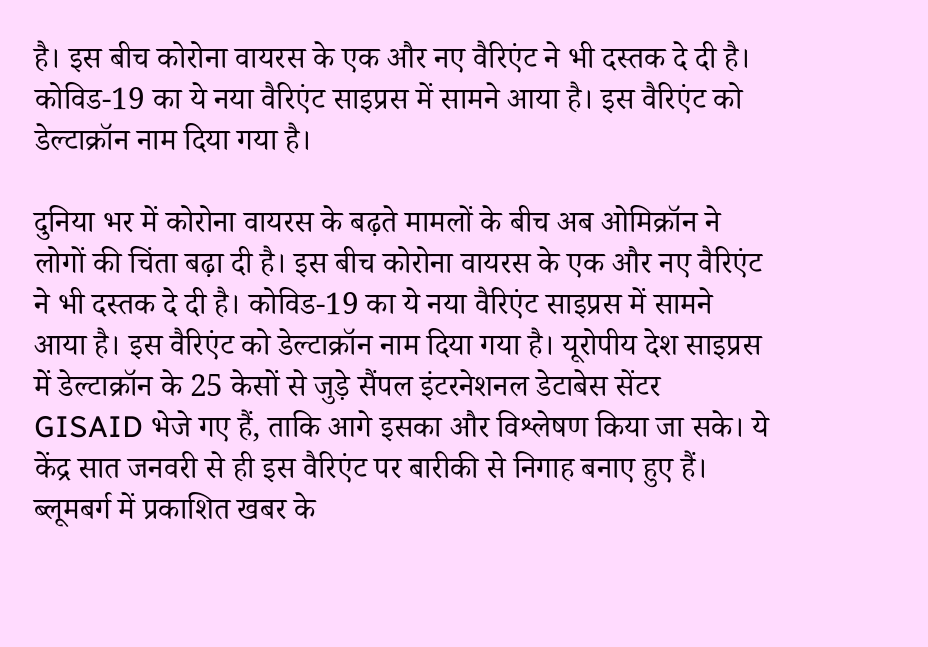है। इस बीच कोरोना वायरस के एक और नए वैरिएंट ने भी दस्तक दे दी है। कोविड-19 का ये नया वैरिएंट साइप्रस में सामने आया है। इस वैरिएंट को डेल्टाक्रॉन नाम दिया गया है।

दुनिया भर में कोरोना वायरस के बढ़ते मामलों के बीच अब ओमिक्रॉन ने लोगों की चिंता बढ़ा दी है। इस बीच कोरोना वायरस के एक और नए वैरिएंट ने भी दस्तक दे दी है। कोविड-19 का ये नया वैरिएंट साइप्रस में सामने आया है। इस वैरिएंट को डेल्टाक्रॉन नाम दिया गया है। यूरोपीय देश साइप्रस में डेल्टाक्रॉन के 25 केसों से जुड़े सैंपल इंटरनेशनल डेटाबेस सेंटर GISAID भेजे गए हैं, ताकि आगे इसका और विश्लेषण किया जा सके। ये केंद्र सात जनवरी से ही इस वैरिएंट पर बारीकी से निगाह बनाए हुए हैं। ब्लूमबर्ग में प्रकाशित खबर के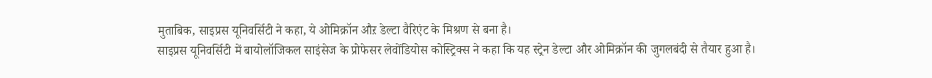मुताबिक, साइप्रस यूनिवर्सिटी ने कहा, ये ओमिक्रॉन औऱ डेल्टा वैरिएंट के मिश्रण से बना है।
साइप्रस यूनिवर्सिटी में बायोलॉजिकल साइंसेज के प्रोफेसर लेवोंडियोस कोस्ट्रिक्स ने कहा कि यह स्ट्रेन डेल्टा और ओमिक्रॉन की जुगलबंदी से तैयार हुआ है।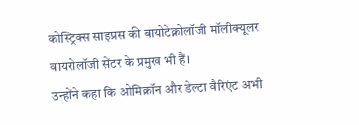कोस्ट्रिक्स साइप्रस की बायोटेक्नोलॉजी मॉलीक्यूलर वायरोलॉजी सेंटर के प्रमुख भी हैं।
उन्होंने कहा कि ओमिक्रॉन और डेल्टा वैरिएंट अभी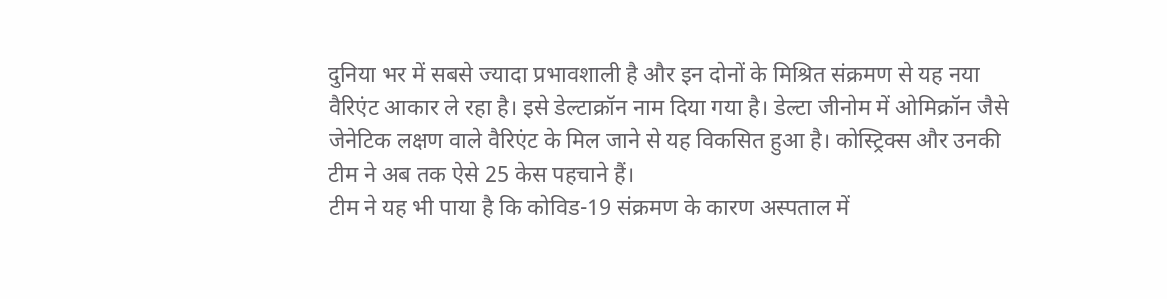दुनिया भर में सबसे ज्यादा प्रभावशाली है और इन दोनों के मिश्रित संक्रमण से यह नया वैरिएंट आकार ले रहा है। इसे डेल्टाक्रॉन नाम दिया गया है। डेल्टा जीनोम में ओमिक्रॉन जैसे जेनेटिक लक्षण वाले वैरिएंट के मिल जाने से यह विकसित हुआ है। कोस्ट्रिक्स और उनकी टीम ने अब तक ऐसे 25 केस पहचाने हैं।
टीम ने यह भी पाया है कि कोविड-19 संक्रमण के कारण अस्पताल में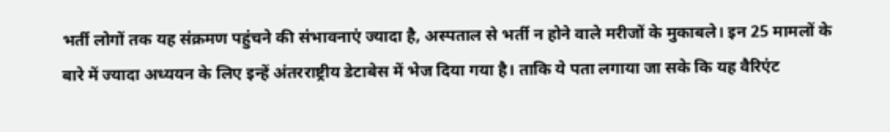भर्ती लोगों तक यह संक्रमण पहुंचने की संभावनाएं ज्यादा है, अस्पताल से भर्ती न होने वाले मरीजों के मुकाबले। इन 25 मामलों के बारे में ज्यादा अध्ययन के लिए इन्हें अंतरराष्ट्रीय डेटाबेस में भेज दिया गया है। ताकि ये पता लगाया जा सके कि यह वैरिएंट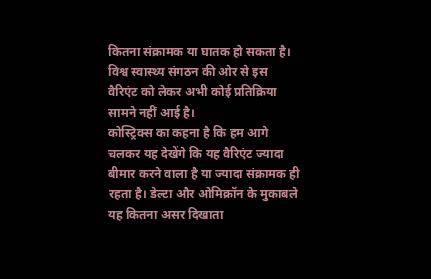कितना संक्रामक या घातक हो सकता है। विश्व स्वास्थ्य संगठन की ओर से इस वैरिएंट को लेकर अभी कोई प्रतिक्रिया सामने नहीं आई है।
कोस्ट्रिक्स का कहना है कि हम आगे चलकर यह देखेंगे कि यह वैरिएंट ज्यादा बीमार करने वाला है या ज्यादा संक्रामक ही रहता है। डेल्टा और ओमिक्रॉन के मुकाबले यह कितना असर दिखाता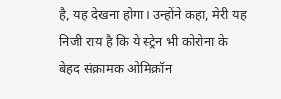है, यह देखना होगा। उन्होंने कहा, मेरी यह निजी राय है कि ये स्ट्रेन भी कोरोना के बेहद संक्रामक ओमिक्रॉन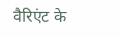वैरिएंट के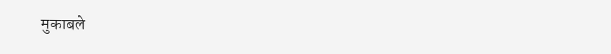मुकाबले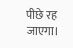पीछे रह जाएगा।